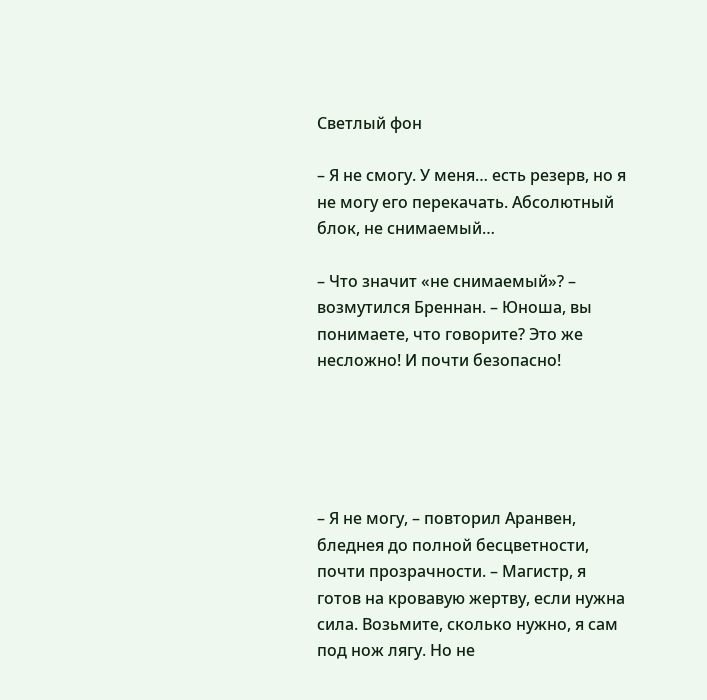Светлый фон

– Я не смогу. У меня… есть резерв, но я не могу его перекачать. Абсолютный блок, не снимаемый…

– Что значит «не снимаемый»? – возмутился Бреннан. – Юноша, вы понимаете, что говорите? Это же несложно! И почти безопасно!





– Я не могу, – повторил Аранвен, бледнея до полной бесцветности, почти прозрачности. – Магистр, я готов на кровавую жертву, если нужна сила. Возьмите, сколько нужно, я сам под нож лягу. Но не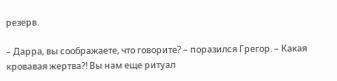резерв.

– Дарра, вы соображаете, что говорите? – поразился Грегор. – Какая кровавая жертва?! Вы нам еще ритуал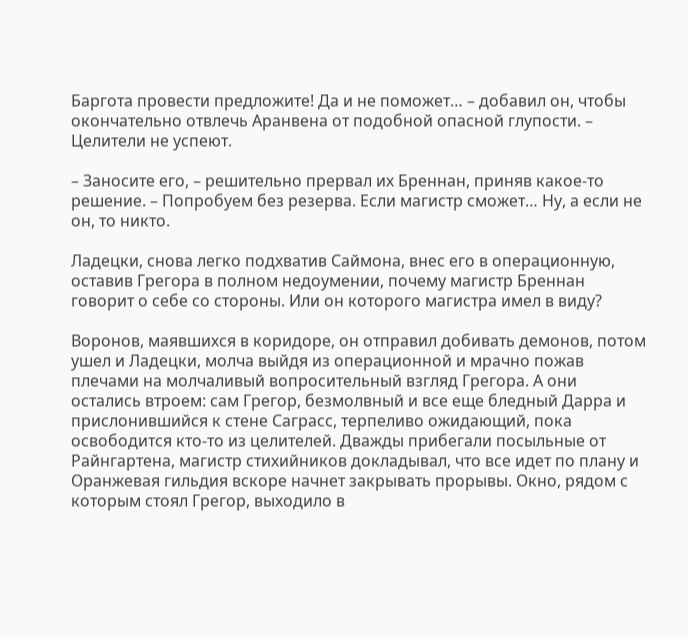Баргота провести предложите! Да и не поможет… – добавил он, чтобы окончательно отвлечь Аранвена от подобной опасной глупости. – Целители не успеют.

– Заносите его, – решительно прервал их Бреннан, приняв какое-то решение. – Попробуем без резерва. Если магистр сможет… Ну, а если не он, то никто.

Ладецки, снова легко подхватив Саймона, внес его в операционную, оставив Грегора в полном недоумении, почему магистр Бреннан говорит о себе со стороны. Или он которого магистра имел в виду?

Воронов, маявшихся в коридоре, он отправил добивать демонов, потом ушел и Ладецки, молча выйдя из операционной и мрачно пожав плечами на молчаливый вопросительный взгляд Грегора. А они остались втроем: сам Грегор, безмолвный и все еще бледный Дарра и прислонившийся к стене Саграсс, терпеливо ожидающий, пока освободится кто-то из целителей. Дважды прибегали посыльные от Райнгартена, магистр стихийников докладывал, что все идет по плану и Оранжевая гильдия вскоре начнет закрывать прорывы. Окно, рядом с которым стоял Грегор, выходило в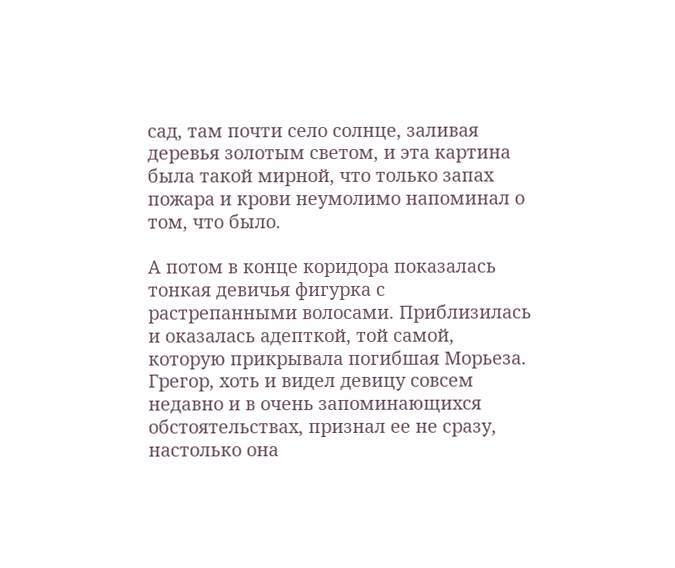сад, там почти село солнце, заливая деревья золотым светом, и эта картина была такой мирной, что только запах пожара и крови неумолимо напоминал о том, что было.

А потом в конце коридора показалась тонкая девичья фигурка с растрепанными волосами. Приблизилась и оказалась адепткой, той самой, которую прикрывала погибшая Морьеза. Грегор, хоть и видел девицу совсем недавно и в очень запоминающихся обстоятельствах, признал ее не сразу, настолько она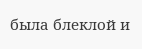была блеклой и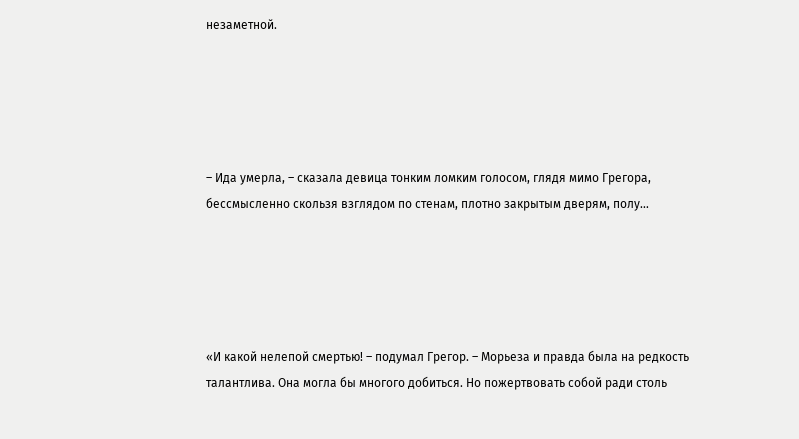незаметной.





– Ида умерла, – сказала девица тонким ломким голосом, глядя мимо Грегора, бессмысленно скользя взглядом по стенам, плотно закрытым дверям, полу…





«И какой нелепой смертью! – подумал Грегор. – Морьеза и правда была на редкость талантлива. Она могла бы многого добиться. Но пожертвовать собой ради столь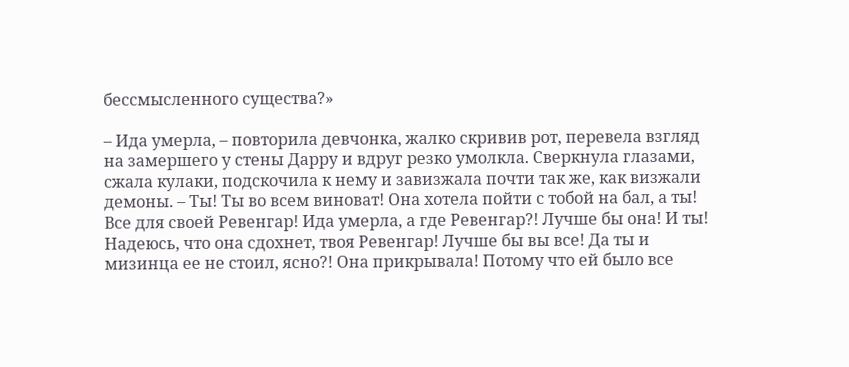бессмысленного существа?»

– Ида умерла, – повторила девчонка, жалко скривив рот, перевела взгляд на замершего у стены Дарру и вдруг резко умолкла. Сверкнула глазами, сжала кулаки, подскочила к нему и завизжала почти так же, как визжали демоны. – Ты! Ты во всем виноват! Она хотела пойти с тобой на бал, а ты! Все для своей Ревенгар! Ида умерла, а где Ревенгар?! Лучше бы она! И ты! Надеюсь, что она сдохнет, твоя Ревенгар! Лучше бы вы все! Да ты и мизинца ее не стоил, ясно?! Она прикрывала! Потому что ей было все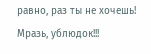равно, раз ты не хочешь! Мразь, ублюдок!!!